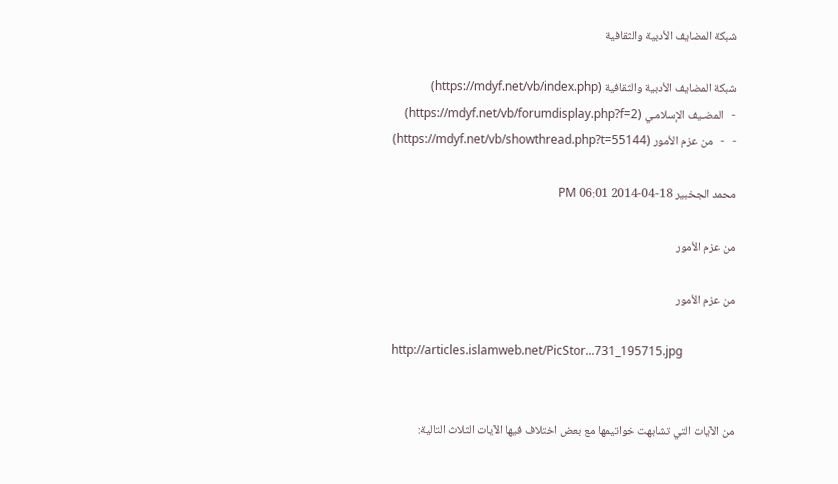شبكة المضايف الأدبية والثقافية

شبكة المضايف الأدبية والثقافية (https://mdyf.net/vb/index.php)
-   المضـيف الإسلامـي (https://mdyf.net/vb/forumdisplay.php?f=2)
-   -   من عزم الأمور (https://mdyf.net/vb/showthread.php?t=55144)

محمد الجخبير 18-04-2014 06:01 PM

من عزم الأمور

من عزم الأمور

http://articles.islamweb.net/PicStor...731_195715.jpg


من الآيات التي تشابهت خواتيمها مع بعض اختلاف فيها الآيات الثلاث التالية: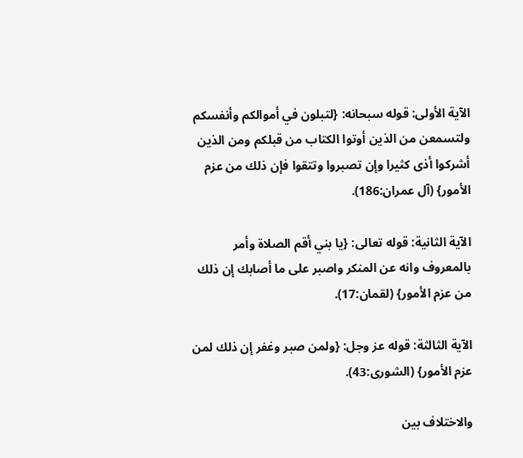الآية الأولى: قوله سبحانه: {لتبلون في أموالكم وأنفسكم ولتسمعن من الذين أوتوا الكتاب من قبلكم ومن الذين أشركوا أذى كثيرا وإن تصبروا وتتقوا فإن ذلك من عزم الأمور} (آل عمران:186).

الآية الثانية: قوله تعالى: {يا بني أقم الصلاة وأمر بالمعروف وانه عن المنكر واصبر على ما أصابك إن ذلك من عزم الأمور} (لقمان:17).

الآية الثالثة: قوله عز وجل: {ولمن صبر وغفر إن ذلك لمن عزم الأمور} (الشورى:43).

والاختلاف بين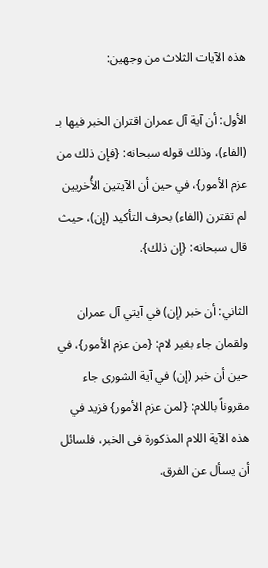هذه الآيات الثلاث من وجهين:

الأول: أن آية آل عمران اقتران الخبر فيها بـ (الفاء)، وذلك قوله سبحانه: {فإن ذلك من عزم الأمور}، في حين أن الآيتين الأُخريين لم تقترن (الفاء) بحرف التأكيد (إن)، حيث قال سبحانه: {إن ذلك}.

الثاني: أن خبر (إن) في آيتي آل عمران ولقمان جاء بغير لام: {من عزم الأمور}، في حين أن خبر (إن) في آية الشورى جاء مقروناً باللام: {لمن عزم الأمور} فزيد في هذه الآية اللام المذكورة فى الخبر، فلسائل أن يسأل عن الفرق.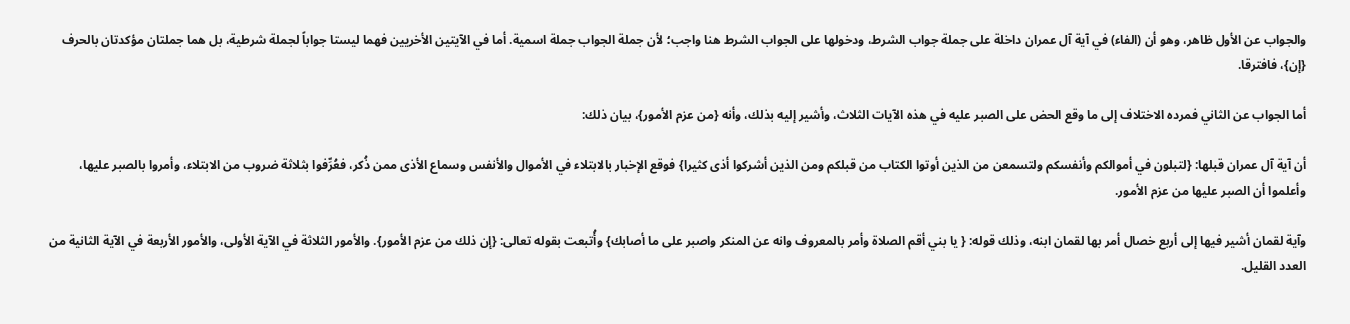والجواب عن الأول ظاهر، وهو أن (الفاء) في آية آل عمران داخلة على جملة جواب الشرط، ودخولها على الجواب الشرط هنا واجب؛ لأن جملة الجواب جملة اسمية. أما في الآيتين الأخريين فهما ليستا جواباً لجملة شرطية، بل هما جملتان مؤكدتان بالحرف {إن}، فافترقا.

أما الجواب عن الثاني فمرده الاختلاف إلى ما وقع الحض على الصبر عليه في هذه الآيات الثلاث، وأشير إليه بذلك، وأنه {من عزم الأمور}، بيان ذلك:

أن آية آل عمران قبلها: {لتبلون في أموالكم وأنفسكم ولتسمعن من الذين أوتوا الكتاب من قبلكم ومن الذين أشركوا أذى كثيرا} فوقع الإخبار بالابتلاء في الأموال والأنفس وسماع الأذى ممن ذُكر، فعُرِّفوا بثلاثة ضروب من الابتلاء، وأمروا بالصبر عليها، وأعلموا أن الصبر عليها من عزم الأمور.

وآية لقمان أشير فيها إلى أربع خصال أمر بها لقمان ابنه، وذلك قوله: { يا بني أقم الصلاة وأمر بالمعروف وانه عن المنكر واصبر على ما أصابك} وأُتبعت بقوله تعالى: {إن ذلك من عزم الأمور}. والأمور الثلاثة في الآية الأولى، والأمور الأربعة في الآية الثانية من العدد القليل.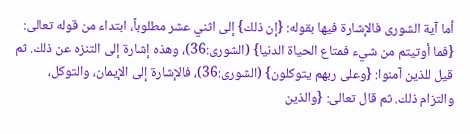أما آية الشورى فالإشارة فيها بقوله: {إن ذلك} إلى اثني عشر مطلوباً، ابتداء من قوله تعالى: {فما أوتيتم من شيء فمتاع الحياة الدنيا} (الشورى:36)، وهذه إشارة إلى التنزه عن ذلك. ثم قيل للذين آمنوا: {وعلى ربهم يتوكلون} (الشورى:36)، فالإشارة إلى الإيمان، والتوكل، والتزام ذلك. ثم قال تعالى: {والذين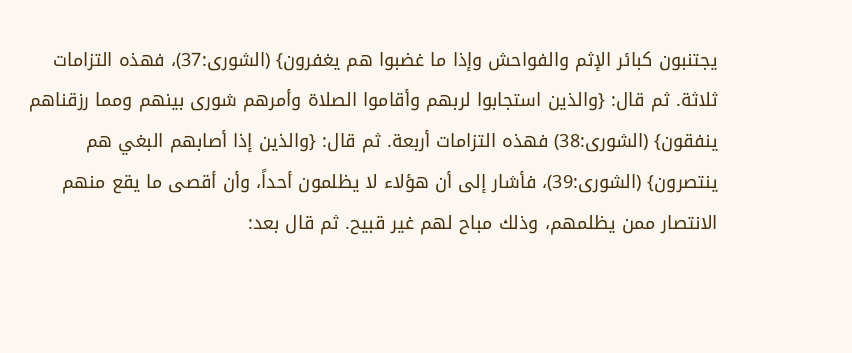يجتنبون كبائر الإثم والفواحش وإذا ما غضبوا هم يغفرون} (الشورى:37)، فهذه التزامات ثلاثة. ثم قال: {والذين استجابوا لربهم وأقاموا الصلاة وأمرهم شورى بينهم ومما رزقناهم ينفقون} (الشورى:38) فهذه التزامات أربعة. ثم قال: {والذين إذا أصابهم البغي هم ينتصرون} (الشورى:39)، فأشار إلى أن هؤلاء لا يظلمون أحداً، وأن أقصى ما يقع منهم الانتصار ممن يظلمهم، وذلك مباح لهم غير قبيح. ثم قال بعد: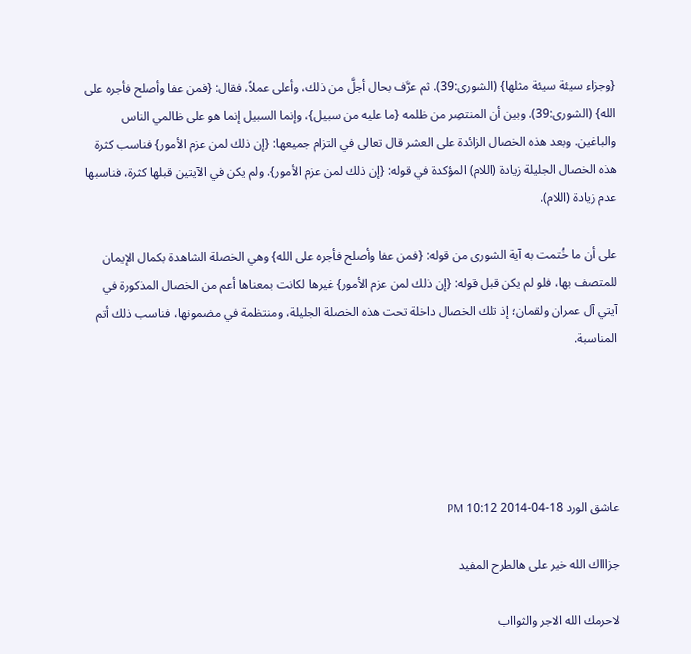{وجزاء سيئة سيئة مثلها} (الشورى:39). ثم عرَّف بحال أجلَّ من ذلك، وأعلى عملاً، فقال: {فمن عفا وأصلح فأجره على الله} (الشورى:39). وبين أن المنتصِر من ظلمه {ما عليه من سبيل}، وإنما السبيل إنما هو على ظالمي الناس والباغين. وبعد هذه الخصال الزائدة على العشر قال تعالى في التزام جميعها: {إن ذلك لمن عزم الأمور} فناسب كثرة هذه الخصال الجليلة زيادة (اللام) المؤكدة في قوله: {إن ذلك لمن عزم الأمور}. ولم يكن في الآيتين قبلها كثرة، فناسبها عدم زيادة (اللام).

على أن ما خُتمت به آية الشورى من قوله: {فمن عفا وأصلح فأجره على الله} وهي الخصلة الشاهدة بكمال الإيمان للمتصف بها، فلو لم يكن قبل قوله: {إن ذلك لمن عزم الأمور} غيرها لكانت بمعناها أعم من الخصال المذكورة في آيتي آل عمران ولقمان؛ إذ تلك الخصال داخلة تحت هذه الخصلة الجليلة، ومنتظمة في مضمونها، فناسب ذلك أتم المناسبة.





عاشق الورد 18-04-2014 10:12 PM

جزاااك الله خير على هالطرح المفيد

لاحرمك الله الاجر والثوااب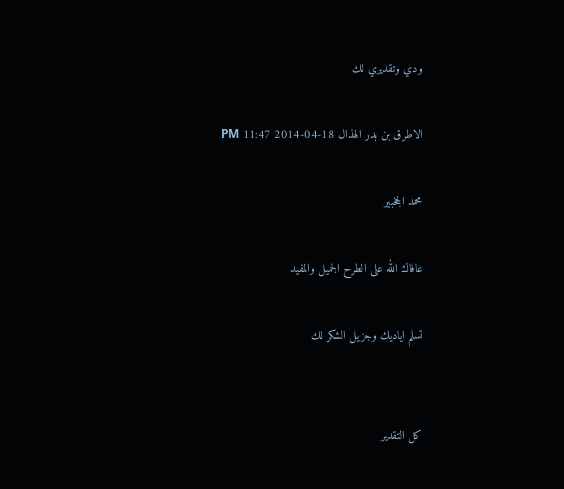ودي وتقديري لك

الاطرق بن بدر الهذال 18-04-2014 11:47 PM

محمد الجخبير

عافاك الله على الطرح الجميل والمفيد

تسلم اياديك وجزيل الشكر لك


كل التقدير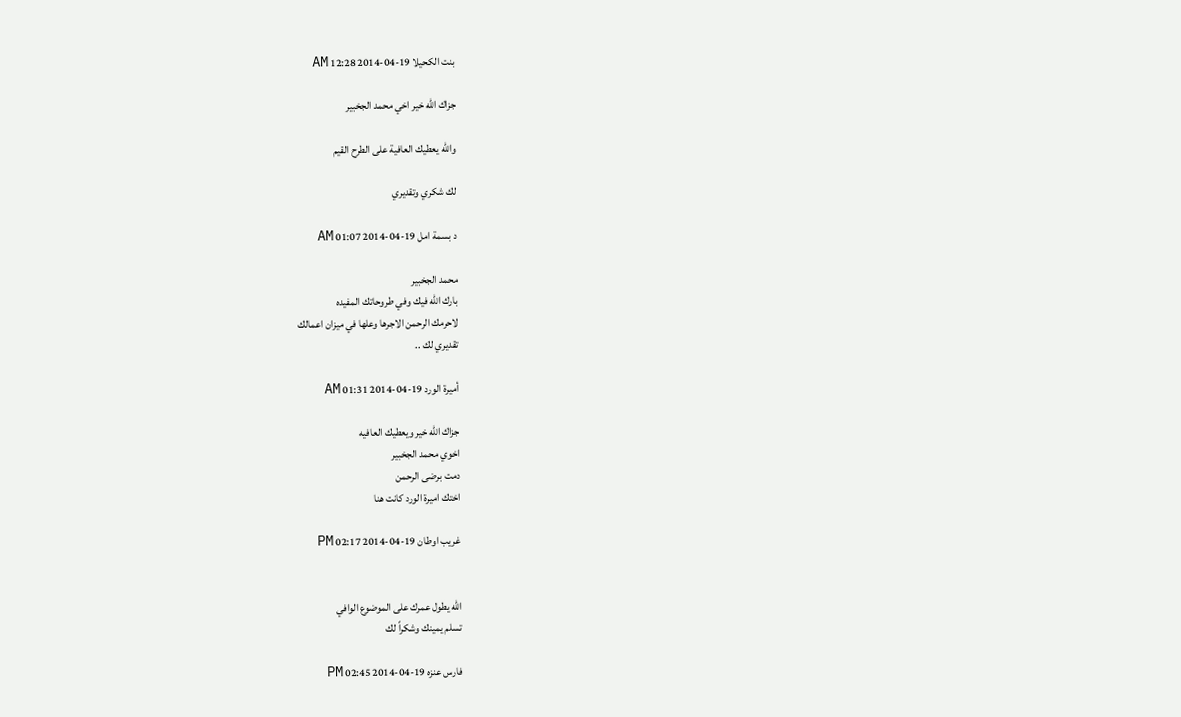بنت الكحيلا 19-04-2014 12:28 AM

جزاك الله خير اخي محمد الجخبير

والله يعطيك العافية على الطرح القيم

لك شكري وتقديري

د بسمة امل 19-04-2014 01:07 AM

محمد الجخبير
بارك الله فيك وفي طروحاتك المفيده
لاحرمك الرحمن الاجرها وعلها في ميزان اعمالك
تقديري لك ..

أميرة الورد 19-04-2014 01:31 AM

جزاك الله خير ويعطيك العافيه
اخوي محمد الجخبير
دمت برضى الرحمن
اختك اميرة الورد كانت هنا

غريب اوطان 19-04-2014 02:17 PM


الله يطول عمرك على الموضوع الوافي
تسلم يمينك وشكراً لك

فارس عنزه 19-04-2014 02:45 PM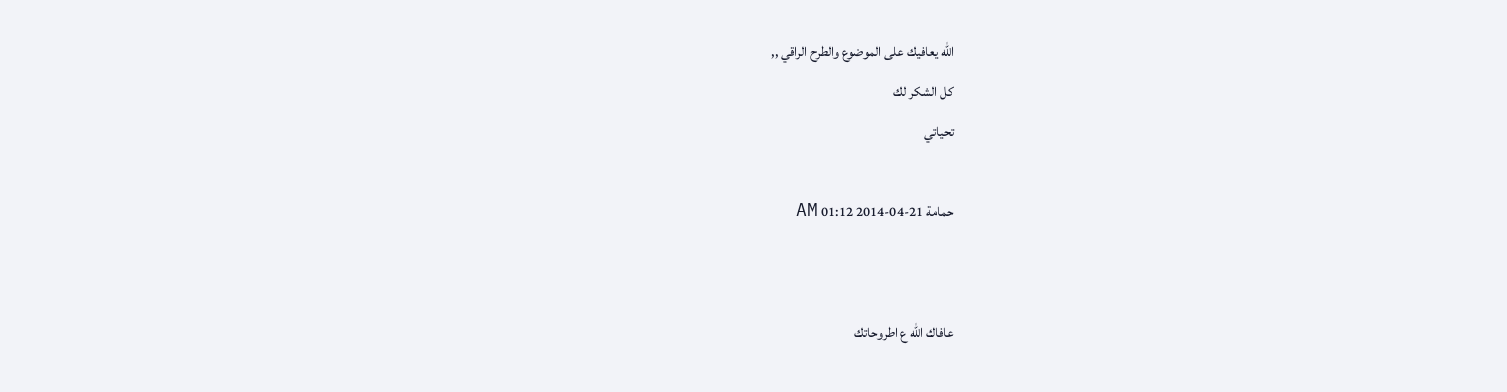الله يعافيك على الموضوع والطرح الراقي ,,
كل الشكر لك
تحياتي

حمامة 21-04-2014 01:12 AM


عافاك الله ع اطروحاتك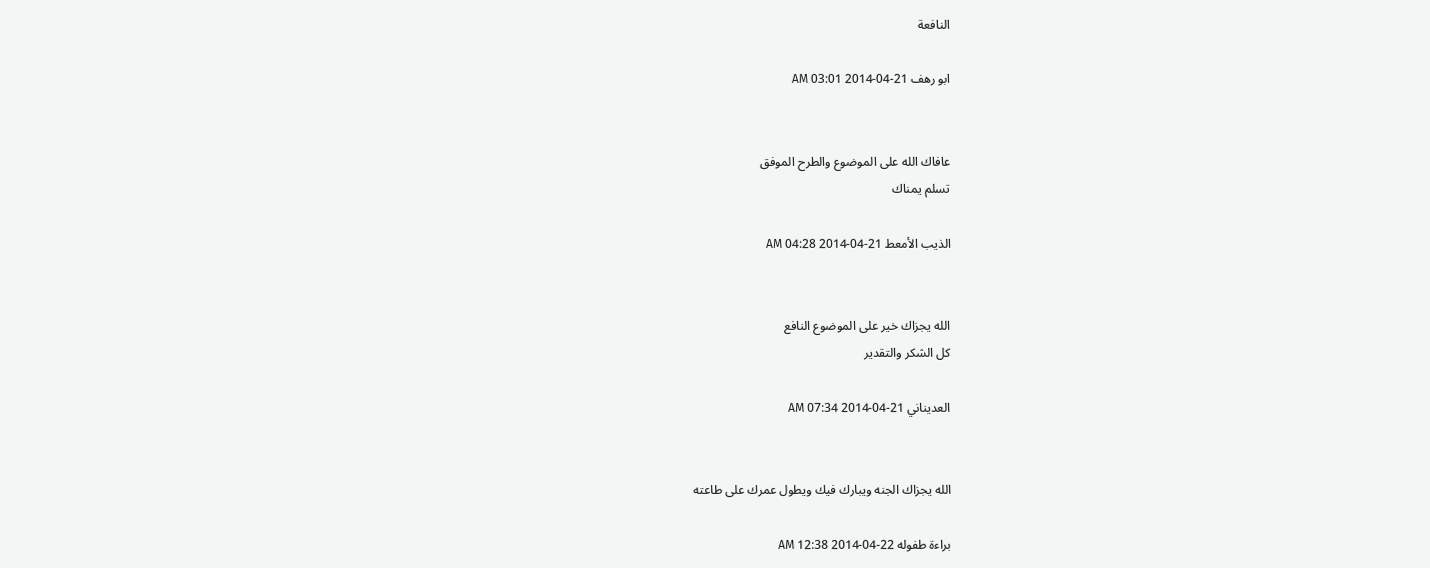النافعة

ابو رهف 21-04-2014 03:01 AM


عافاك الله على الموضوع والطرح الموفق
تسلم يمناك

الذيب الأمعط 21-04-2014 04:28 AM


الله يجزاك خير على الموضوع النافع
كل الشكر والتقدير

العديناني 21-04-2014 07:34 AM


الله يجزاك الجنه ويبارك فيك ويطول عمرك على طاعته

براءة طفوله 22-04-2014 12:38 AM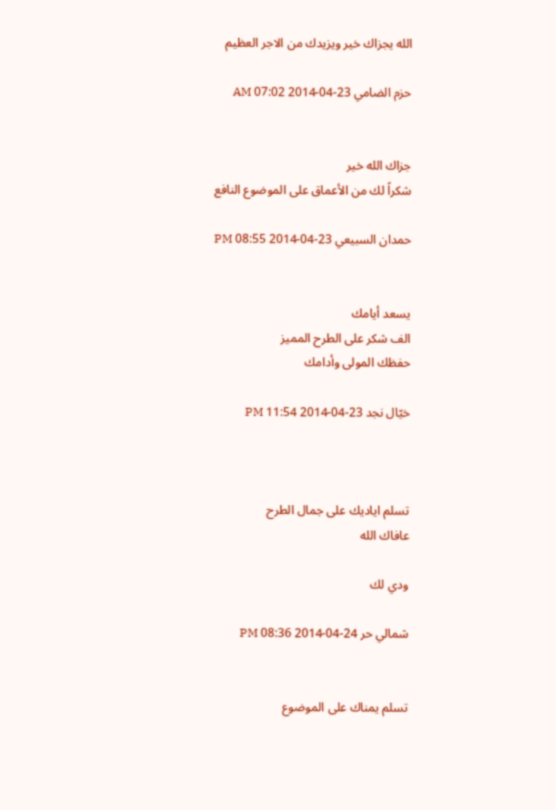الله يجزاك خير ويزيدك من الاجر العظيم

حزم الضامي 23-04-2014 07:02 AM


جزاك الله خير
شكراً لك من الأعماق على الموضوع النافع

حمدان السبيعي 23-04-2014 08:55 PM


يسعد أيامك
الف شكر على الطرح المميز
حفظك المولى وأدامك

خيّال نجد 23-04-2014 11:54 PM



تسلم اياديك على جمال الطرح
عافاك الله

ودي لك

شمالي حر 24-04-2014 08:36 PM


تسلم يمناك على الموضوع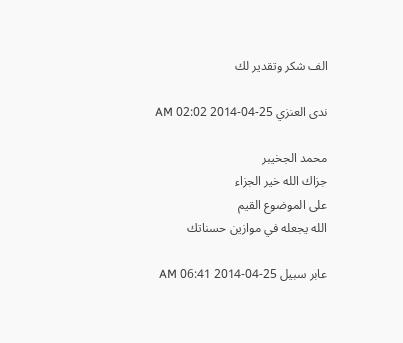الف شكر وتقدير لك

ندى العنزي 25-04-2014 02:02 AM

محمد الجخيبر
جزاك الله خير الجزاء
على الموضوع القيم
الله يجعله في موازين حسناتك

عابر سبيل 25-04-2014 06:41 AM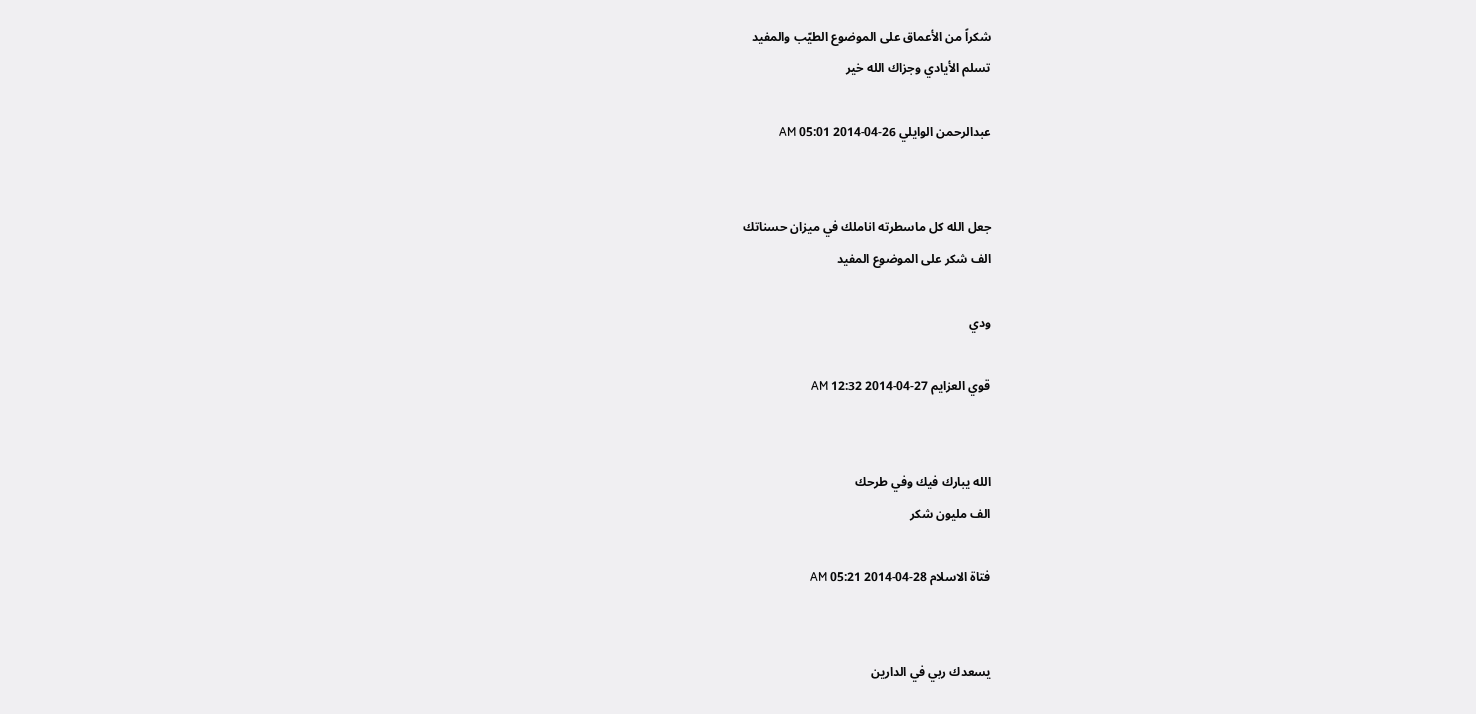شكراً من الأعماق على الموضوع الطيّب والمفيد
تسلم الأيادي وجزاك الله خير

عبدالرحمن الوايلي 26-04-2014 05:01 AM


جعل الله كل ماسطرته اناملك في ميزان حسناتك
الف شكر على الموضوع المفيد

ودي

قوي العزايم 27-04-2014 12:32 AM


الله يبارك فيك وفي طرحك
الف مليون شكر

فتاة الاسلام 28-04-2014 05:21 AM


يسعدك ربي في الدارين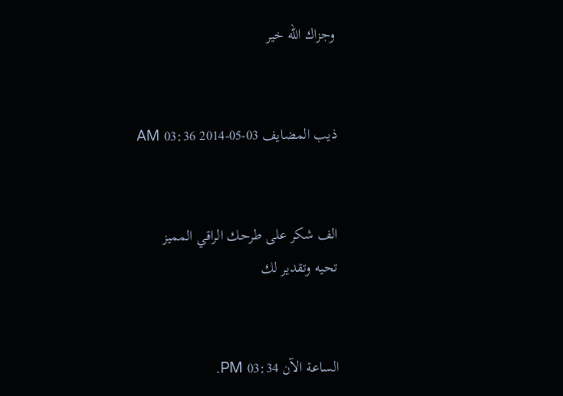وجزاك الله خير


ذيب المضايف 03-05-2014 03:36 AM


الف شكر على طرحك الراقي المميز
تحيه وتقدير لك


الساعة الآن 03:34 PM.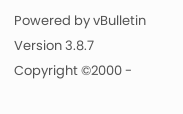Powered by vBulletin Version 3.8.7
Copyright ©2000 -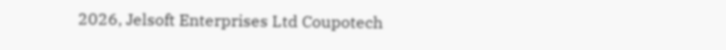2026, Jelsoft Enterprises Ltd Coupotech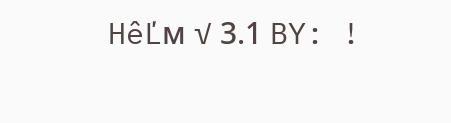HêĽм √ 3.1 BY: !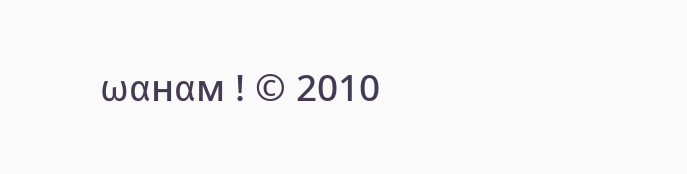ωαнαм ! © 2010